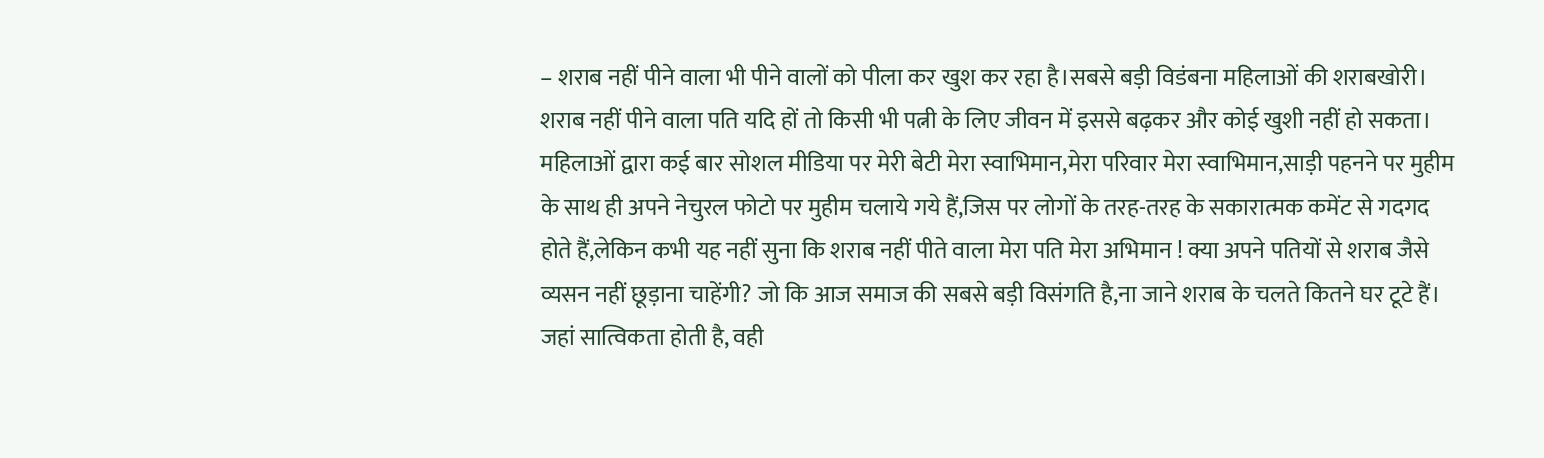– शराब नहीं पीने वाला भी पीने वालों को पीला कर खुश कर रहा है।सबसे बड़ी विडंबना महिलाओं की शराबखोरी।
शराब नहीं पीने वाला पति यदि हों तो किसी भी पत्नी के लिए जीवन में इससे बढ़कर और कोई खुशी नहीं हो सकता। महिलाओं द्वारा कई बार सोशल मीडिया पर मेरी बेटी मेरा स्वाभिमान,मेरा परिवार मेरा स्वाभिमान,साड़ी पहनने पर मुहीम के साथ ही अपने नेचुरल फोटो पर मुहीम चलाये गये हैं,जिस पर लोगों के तरह-तरह के सकारात्मक कमेंट से गदगद होते हैं,लेकिन कभी यह नहीं सुना कि शराब नहीं पीते वाला मेरा पति मेरा अभिमान ! क्या अपने पतियों से शराब जैसे व्यसन नहीं छूड़ाना चाहेंगी? जो कि आज समाज की सबसे बड़ी विसंगति है,ना जाने शराब के चलते कितने घर टूटे हैं।
जहां सात्विकता होती है, वही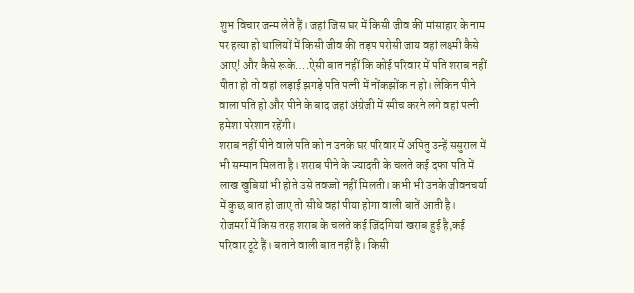शुभ विचार जन्म लेते हैं। जहां जिस घर में किसी जीव की मांसाहार के नाम पर हत्या हो थालियों में किसी जीव की तड़प परोसी जाय वहां लक्ष्मी कैसे आए! और कैसे रूके….ऐसी बात नहीं कि कोई परिवार में पति शराब नहीं पीता हो तो वहां लड़ाई झगड़े पति पत्नी में नोंकझोंक न हो। लेकिन पीने वाला पति हो और पीने के बाद जहां अंग्रेजी में स्पीच करने लगे वहां पत्नी हमेशा परेशान रहेंगी।
शराब नहीं पीने वाले पति को न उनके घर परिवार में अपितु उन्हें ससुराल में भी सम्मान मिलता है। शराब पीने के ज्यादती के चलते कई दफा पति में लाख खुबियां भी होते उसे तवज्जो नहीं मिलती। कभी भी उनके जीवनचर्या में कुछ बात हो जाए तो सीधे वहां पीया होगा वाली बातें आती है।
रोजमर्रा में किस तरह शराब के चलते कई जिंदगियां खराब हुई है,कई परिवार टूटे हैं। बताने वाली बात नहीं है। किसी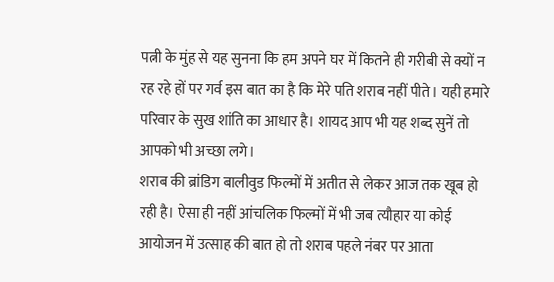पत्नी के मुंह से यह सुनना कि हम अपने घर में कितने ही गरीबी से क्यों न रह रहे हों पर गर्व इस बात का है कि मेरे पति शराब नहीं पीते। यही हमारे परिवार के सुख शांति का आधार है। शायद आप भी यह शब्द सुनें तो आपको भी अच्छा लगे।
शराब की ब्रांडिग बालीवुड फिल्मों में अतीत से लेकर आज तक खूब हो रही है। ऐसा ही नहीं आंचलिक फिल्मों में भी जब त्यौहार या कोई आयोजन में उत्साह की बात हो तो शराब पहले नंबर पर आता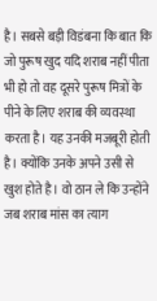है। सबसे बड़ी विडंबना कि बात कि जो पुरूष खुद यदि शराब नहीं पीता भी हो तो वह दूसरे पुरूष मित्रों के पीने के लिए शराब की व्यवस्था करता है। यह उनकी मजबूरी होती है। क्योंकि उनके अपने उसी से खुश होते है। वो ठान ले कि उन्होंने जब शराब मांस का त्याग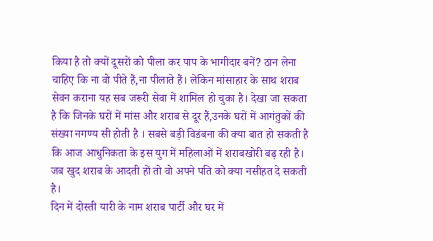किया है तो क्यों दूसरों को पीला कर पाप के भागीदार बनें? ठान लेना चाहिए कि ना वो पीते हैं,ना पीलाते हैं। लेकिन मांसाहार के साथ शराब सेवन कराना यह सब जरूरी सेवा में शामिल हो चुका है। देखा जा सकता है कि जिनके घरों में मांस और शराब से दूर हैं,उनके घरों में आगंतुकों की संख्या नगण्य सी होती है । सबसे बड़ी विडंबना की क्या बात हो सकती है कि आज आधुनिकता के इस युग में महिलाओं में शराबखोरी बढ़ रही है। जब खुद शराब के आदती हों तो वो अपने पति को क्या नसीहत दे सकती है।
दिन में दोस्ती यारी के नाम शराब पार्टी और घर में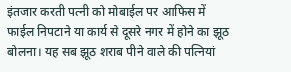इंतजार करती पत्नी को मोबाईल पर आफिस में फाईल निपटाने या कार्य से दूसरे नगर में होने का झूठ बोलना। यह सब झूठ शराब पीने वाले की पत्नियां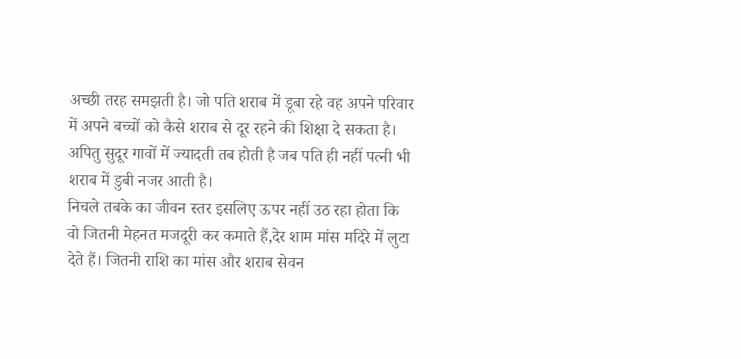अच्छी तरह समझती है। जो पति शराब में डूबा रहे वह अपने परिवार में अपने बच्चों को कैसे शराब से दूर रहने की शिक्षा दे सकता है। अपितु सुदूर गावों में ज्यादती तब होती है जब पति ही नहीं पत्नी भी शराब में डुबी नजर आती है।
निचले तबके का जीवन स्तर इसलिए ऊपर नहीं उठ रहा होता कि वो जितनी मेहनत मजदूरी कर कमाते हैं,देर शाम मांस मदिरे में लुटा देते हैं। जितनी राशि का मांस और शराब सेवन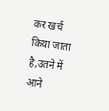कर खर्च किया जाता है,उतने में आने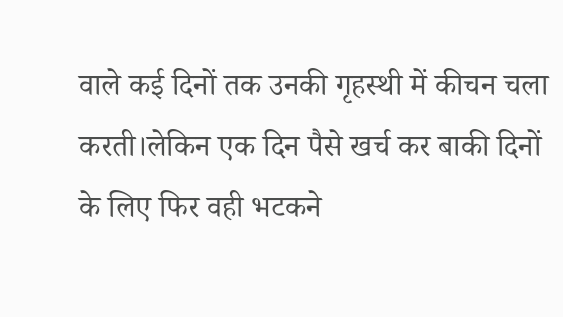वाले कई दिनों तक उनकी गृहस्थी में कीचन चला करती।लेकिन एक दिन पैसे खर्च कर बाकी दिनों के लिए फिर वही भटकने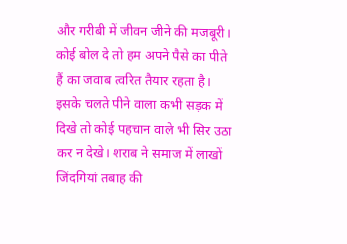और गरीबी में जीवन जीने की मजबूरी। कोई बोल दे तो हम अपने पैसे का पीते हैं का जवाब त्वरित तैयार रहता है।
इसके चलते पीने वाला कभी सड़क में दिखे तो कोई पहचान वाले भी सिर उठा कर न देखे। शराब ने समाज में लाखों जिंदगियां तबाह की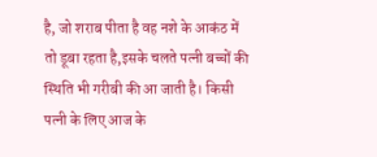है, जो शराब पीता है वह नशे के आकंठ में तो डूबा रहता है,इसके चलते पत्नी बच्चों की स्थिति भी गरीबी की आ जाती है। किसी पत्नी के लिए आज के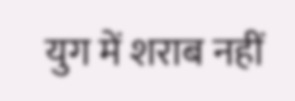युग में शराब नहीं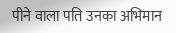पीने वाला पति उनका अभिमान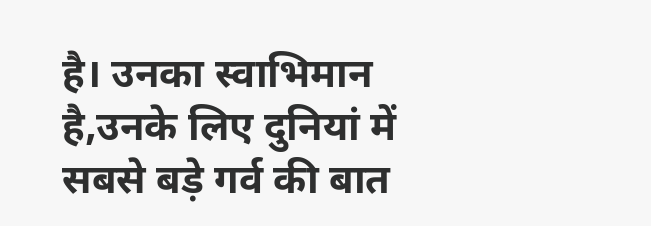है। उनका स्वाभिमान है,उनके लिए दुनियां में सबसे बड़े गर्व की बात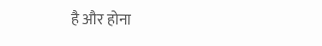है और होना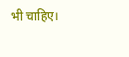भी चाहिए।